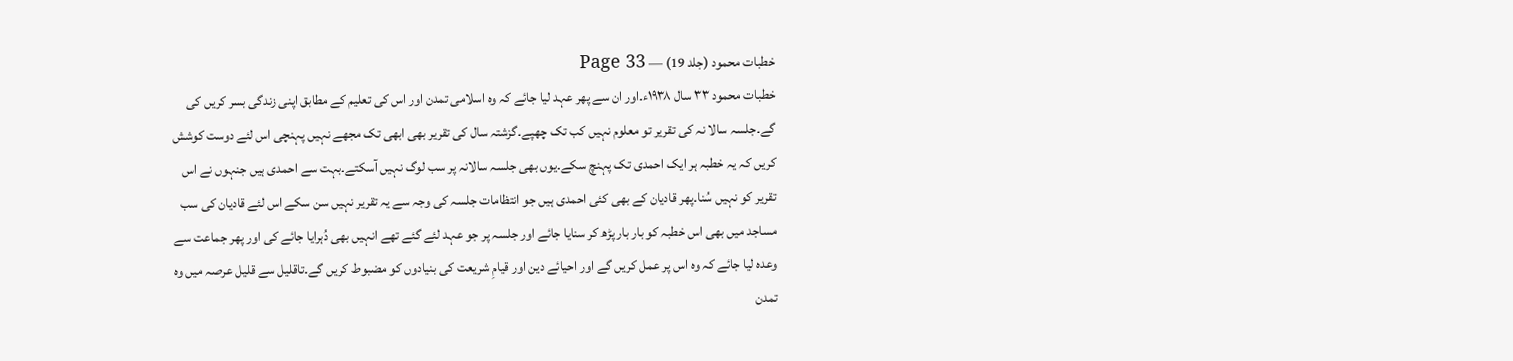خطبات محمود (جلد 19) — Page 33
خطبات محمود ۳۳ سال ۱۹۳۸ء۔اور ان سے پھر عہد لیا جائے کہ وہ اسلامی تمدن اور اس کی تعلیم کے مطابق اپنی زندگی بسر کریں کی گے۔جلسہ سالا نہ کی تقریر تو معلوم نہیں کب تک چھپے۔گزشتہ سال کی تقریر بھی ابھی تک مجھے نہیں پہنچی اس لئے دوست کوشش کریں کہ یہ خطبہ ہر ایک احمدی تک پہنچ سکے۔یوں بھی جلسہ سالانہ پر سب لوگ نہیں آسکتے۔بہت سے احمدی ہیں جنہوں نے اس تقریر کو نہیں سُنا۔پھر قادیان کے بھی کئی احمدی ہیں جو انتظامات جلسہ کی وجہ سے یہ تقریر نہیں سن سکے اس لئے قادیان کی سب مساجد میں بھی اس خطبہ کو بار بار پڑھ کر سنایا جائے اور جلسہ پر جو عہد لئے گئے تھے انہیں بھی دُہرایا جائے کی اور پھر جماعت سے وعدہ لیا جائے کہ وہ اس پر عمل کریں گے اور احیائے دین اور قیامِ شریعت کی بنیادوں کو مضبوط کریں گے۔تاقلیل سے قلیل عرصہ میں وہ تمدن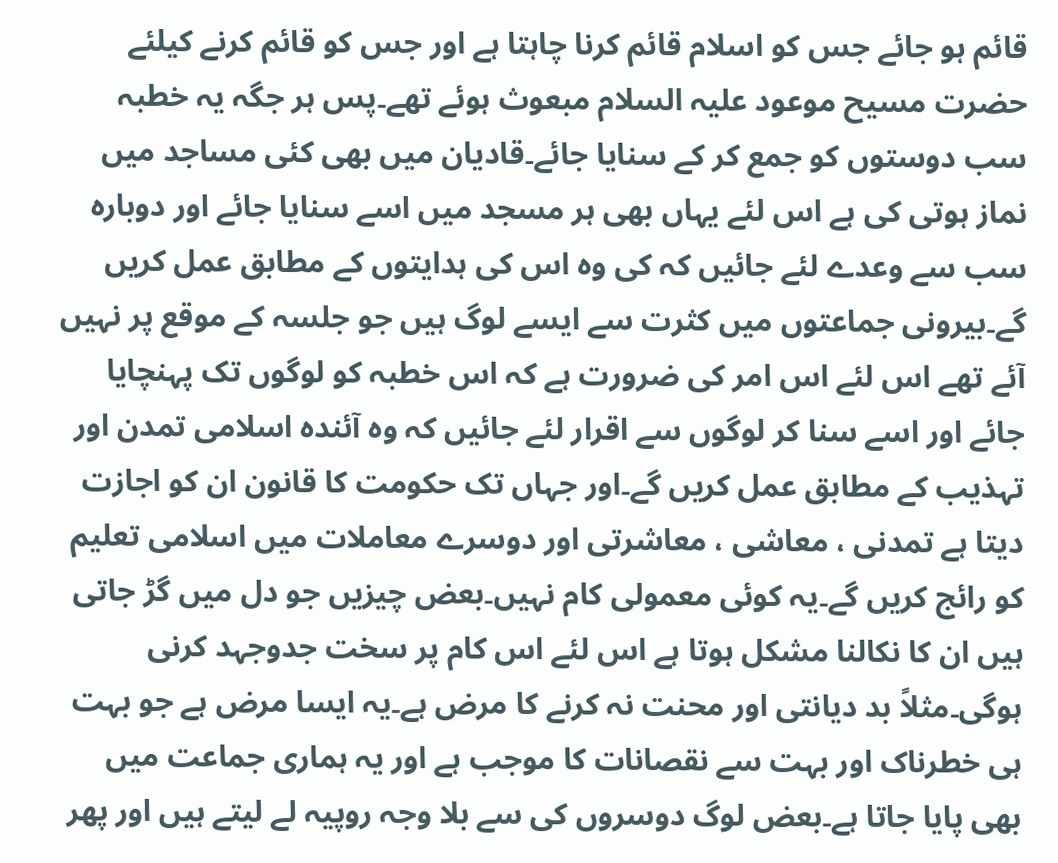قائم ہو جائے جس کو اسلام قائم کرنا چاہتا ہے اور جس کو قائم کرنے کیلئے حضرت مسیح موعود علیہ السلام مبعوث ہوئے تھے۔پس ہر جگہ یہ خطبہ سب دوستوں کو جمع کر کے سنایا جائے۔قادیان میں بھی کئی مساجد میں نماز ہوتی کی ہے اس لئے یہاں بھی ہر مسجد میں اسے سنایا جائے اور دوبارہ سب سے وعدے لئے جائیں کہ کی وہ اس کی ہدایتوں کے مطابق عمل کریں گے۔بیرونی جماعتوں میں کثرت سے ایسے لوگ ہیں جو جلسہ کے موقع پر نہیں آئے تھے اس لئے اس امر کی ضرورت ہے کہ اس خطبہ کو لوگوں تک پہنچایا جائے اور اسے سنا کر لوگوں سے اقرار لئے جائیں کہ وہ آئندہ اسلامی تمدن اور تہذیب کے مطابق عمل کریں گے۔اور جہاں تک حکومت کا قانون ان کو اجازت دیتا ہے تمدنی ، معاشی ، معاشرتی اور دوسرے معاملات میں اسلامی تعلیم کو رائج کریں گے۔یہ کوئی معمولی کام نہیں۔بعض چیزیں جو دل میں گڑ جاتی ہیں ان کا نکالنا مشکل ہوتا ہے اس لئے اس کام پر سخت جدوجہد کرنی ہوگی۔مثلاً بد دیانتی اور محنت نہ کرنے کا مرض ہے۔یہ ایسا مرض ہے جو بہت ہی خطرناک اور بہت سے نقصانات کا موجب ہے اور یہ ہماری جماعت میں بھی پایا جاتا ہے۔بعض لوگ دوسروں کی سے بلا وجہ روپیہ لے لیتے ہیں اور پھر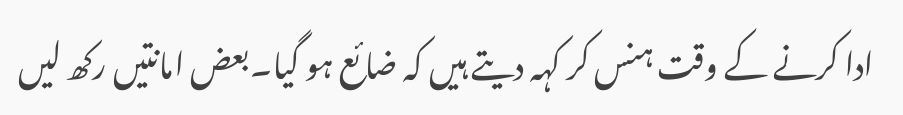ادا کرنے کے وقت ہنس کر کہہ دیتے ہیں کہ ضائع ہو گیا۔بعض امانتیں رکھ لیں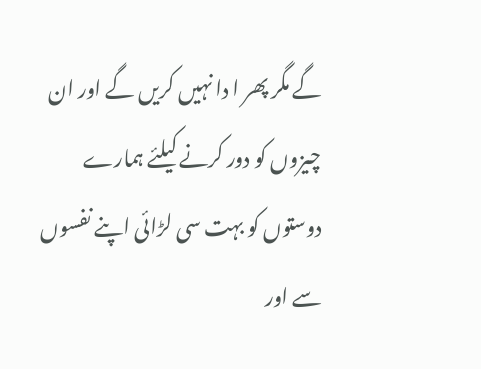گے مگر پھر ا دا نہیں کریں گے اور ان چیزوں کو دور کرنے کیلئے ہمارے دوستوں کو بہت سی لڑائی اپنے نفسوں سے اور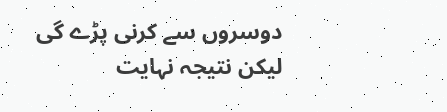دوسروں سے کرنی پڑے گی لیکن نتیجہ نہایت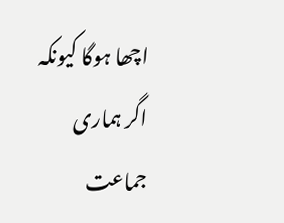اچھا ہوگا کیونکہ اگر ہماری جماعت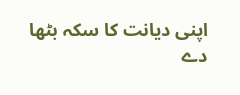اپنی دیانت کا سکہ بٹھا دے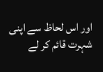اور اس لحاظ سے اپنی شہرت قائم کر لے